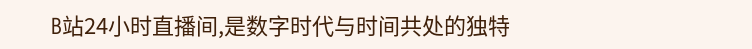B站24小时直播间,是数字时代与时间共处的独特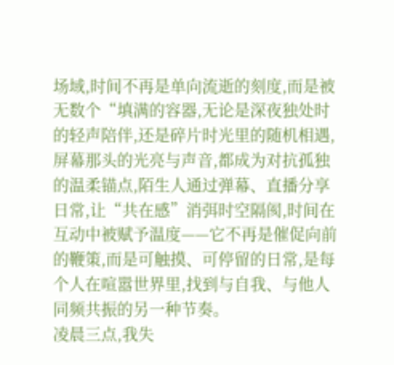场域,时间不再是单向流逝的刻度,而是被无数个“填满的容器,无论是深夜独处时的轻声陪伴,还是碎片时光里的随机相遇,屏幕那头的光亮与声音,都成为对抗孤独的温柔锚点,陌生人通过弹幕、直播分享日常,让“共在感”消弭时空隔阂,时间在互动中被赋予温度——它不再是催促向前的鞭策,而是可触摸、可停留的日常,是每个人在喧嚣世界里,找到与自我、与他人同频共振的另一种节奏。
凌晨三点,我失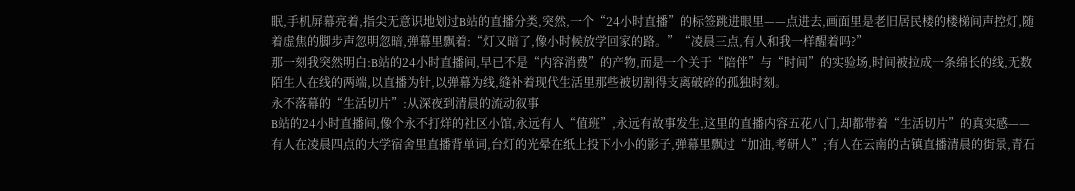眠,手机屏幕亮着,指尖无意识地划过B站的直播分类,突然,一个“24小时直播”的标签跳进眼里——点进去,画面里是老旧居民楼的楼梯间声控灯,随着虚焦的脚步声忽明忽暗,弹幕里飘着:“灯又暗了,像小时候放学回家的路。”“凌晨三点,有人和我一样醒着吗?”
那一刻我突然明白:B站的24小时直播间,早已不是“内容消费”的产物,而是一个关于“陪伴”与“时间”的实验场,时间被拉成一条绵长的线,无数陌生人在线的两端,以直播为针,以弹幕为线,缝补着现代生活里那些被切割得支离破碎的孤独时刻。
永不落幕的“生活切片”:从深夜到清晨的流动叙事
B站的24小时直播间,像个永不打烊的社区小馆,永远有人“值班”,永远有故事发生,这里的直播内容五花八门,却都带着“生活切片”的真实感——有人在凌晨四点的大学宿舍里直播背单词,台灯的光晕在纸上投下小小的影子,弹幕里飘过“加油,考研人”;有人在云南的古镇直播清晨的街景,青石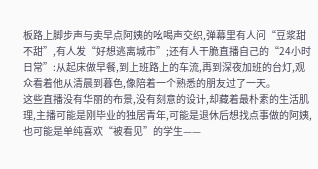板路上脚步声与卖早点阿姨的吆喝声交织,弹幕里有人问“豆浆甜不甜”,有人发“好想逃离城市”;还有人干脆直播自己的“24小时日常”:从起床做早餐,到上班路上的车流,再到深夜加班的台灯,观众看着他从清晨到暮色,像陪着一个熟悉的朋友过了一天。
这些直播没有华丽的布景,没有刻意的设计,却藏着最朴素的生活肌理,主播可能是刚毕业的独居青年,可能是退休后想找点事做的阿姨,也可能是单纯喜欢“被看见”的学生——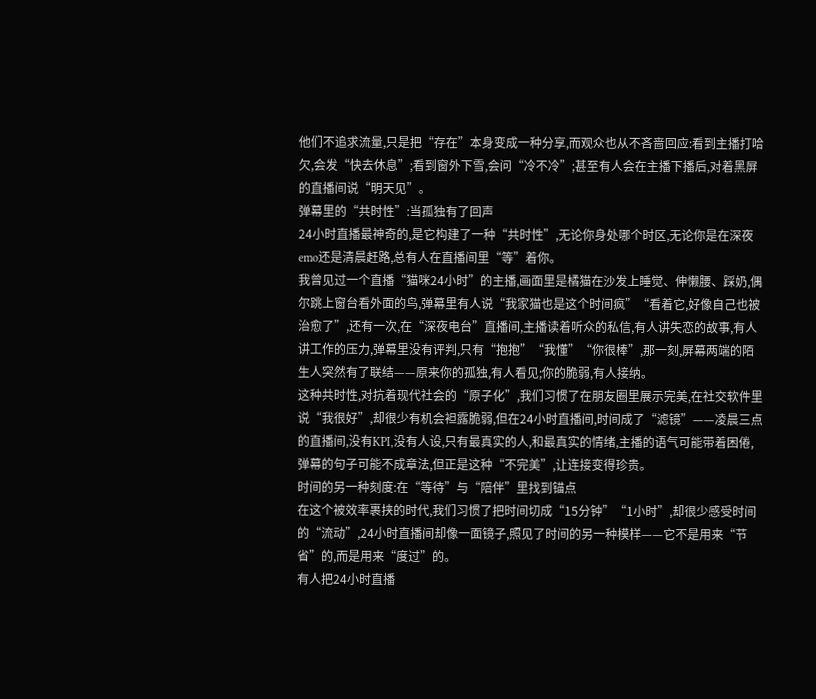他们不追求流量,只是把“存在”本身变成一种分享,而观众也从不吝啬回应:看到主播打哈欠,会发“快去休息”;看到窗外下雪,会问“冷不冷”;甚至有人会在主播下播后,对着黑屏的直播间说“明天见”。
弹幕里的“共时性”:当孤独有了回声
24小时直播最神奇的,是它构建了一种“共时性”,无论你身处哪个时区,无论你是在深夜emo还是清晨赶路,总有人在直播间里“等”着你。
我曾见过一个直播“猫咪24小时”的主播,画面里是橘猫在沙发上睡觉、伸懒腰、踩奶,偶尔跳上窗台看外面的鸟,弹幕里有人说“我家猫也是这个时间疯”“看着它,好像自己也被治愈了”,还有一次,在“深夜电台”直播间,主播读着听众的私信,有人讲失恋的故事,有人讲工作的压力,弹幕里没有评判,只有“抱抱”“我懂”“你很棒”,那一刻,屏幕两端的陌生人突然有了联结——原来你的孤独,有人看见;你的脆弱,有人接纳。
这种共时性,对抗着现代社会的“原子化”,我们习惯了在朋友圈里展示完美,在社交软件里说“我很好”,却很少有机会袒露脆弱,但在24小时直播间,时间成了“滤镜”——凌晨三点的直播间,没有KPI,没有人设,只有最真实的人,和最真实的情绪,主播的语气可能带着困倦,弹幕的句子可能不成章法,但正是这种“不完美”,让连接变得珍贵。
时间的另一种刻度:在“等待”与“陪伴”里找到锚点
在这个被效率裹挟的时代,我们习惯了把时间切成“15分钟”“1小时”,却很少感受时间的“流动”,24小时直播间却像一面镜子,照见了时间的另一种模样——它不是用来“节省”的,而是用来“度过”的。
有人把24小时直播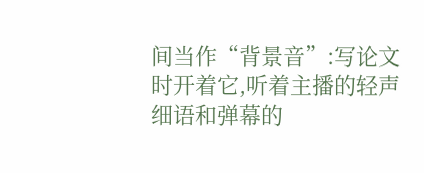间当作“背景音”:写论文时开着它,听着主播的轻声细语和弹幕的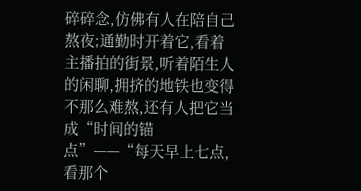碎碎念,仿佛有人在陪自己熬夜;通勤时开着它,看着主播拍的街景,听着陌生人的闲聊,拥挤的地铁也变得不那么难熬,还有人把它当成“时间的锚点”——“每天早上七点,看那个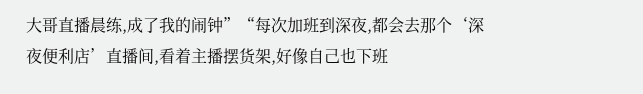大哥直播晨练,成了我的闹钟”“每次加班到深夜,都会去那个‘深夜便利店’直播间,看着主播摆货架,好像自己也下班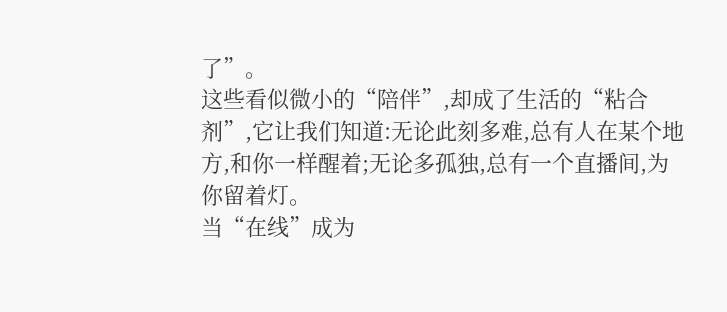了”。
这些看似微小的“陪伴”,却成了生活的“粘合剂”,它让我们知道:无论此刻多难,总有人在某个地方,和你一样醒着;无论多孤独,总有一个直播间,为你留着灯。
当“在线”成为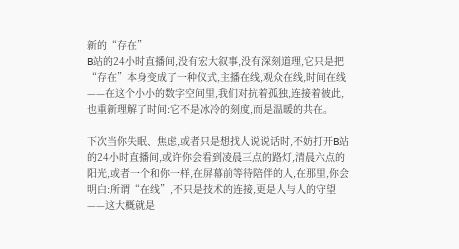新的“存在”
B站的24小时直播间,没有宏大叙事,没有深刻道理,它只是把“存在”本身变成了一种仪式,主播在线,观众在线,时间在线——在这个小小的数字空间里,我们对抗着孤独,连接着彼此,也重新理解了时间:它不是冰冷的刻度,而是温暖的共在。

下次当你失眠、焦虑,或者只是想找人说说话时,不妨打开B站的24小时直播间,或许你会看到凌晨三点的路灯,清晨六点的阳光,或者一个和你一样,在屏幕前等待陪伴的人,在那里,你会明白:所谓“在线”,不只是技术的连接,更是人与人的守望——这大概就是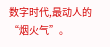数字时代,最动人的“烟火气”。